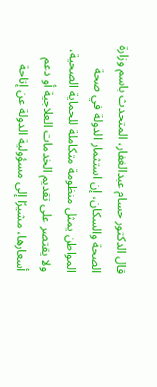قال الدكتور حسام عبدالغفار، المتحدث باسم وزارة الصحة والسكان، إن استثمار الدولة في صحة المواطن يمثل منظومة متكاملة للحماية الصحية، ولا يقتصر على تقديم الخدمات العلاجية أو دعم أسعارها، مشيرًا إلى مسؤولية الدولة عن إتاحة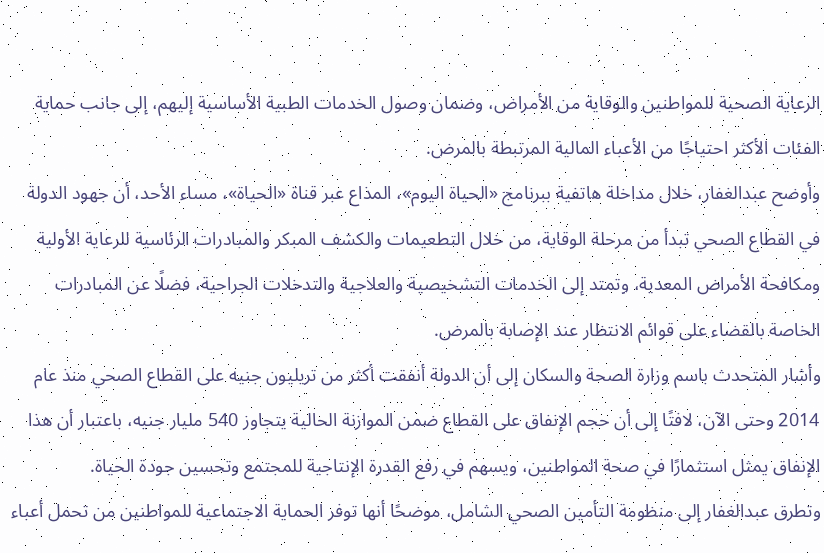الرعاية الصحية للمواطنين والوقاية من الأمراض، وضمان وصول الخدمات الطبية الأساسية إليهم، إلى جانب حماية الفئات الأكثر احتياجًا من الأعباء المالية المرتبطة بالمرض.
وأوضح عبدالغفار، خلال مداخلة هاتفية ببرنامج «الحياة اليوم»، المذاع عبر قناة «الحياة»، مساء الأحد، أن جهود الدولة في القطاع الصحي تبدأ من مرحلة الوقاية، من خلال التطعيمات والكشف المبكر والمبادرات الرئاسية للرعاية الأولية ومكافحة الأمراض المعدية، وتمتد إلى الخدمات التشخيصية والعلاجية والتدخلات الجراحية، فضلًا عن المبادرات الخاصة بالقضاء على قوائم الانتظار عند الإصابة بالمرض.
وأشار المتحدث باسم وزارة الصحة والسكان إلى أن الدولة أنفقت أكثر من تريليون جنيه على القطاع الصحي منذ عام 2014 وحتى الآن، لافتًا إلى أن حجم الإنفاق على القطاع ضمن الموازنة الحالية يتجاوز 540 مليار جنيه، باعتبار أن هذا الإنفاق يمثل استثمارًا في صحة المواطنين، ويسهم في رفع القدرة الإنتاجية للمجتمع وتحسين جودة الحياة.
وتطرق عبدالغفار إلى منظومة التأمين الصحي الشامل، موضحًا أنها توفر الحماية الاجتماعية للمواطنين من تحمل أعباء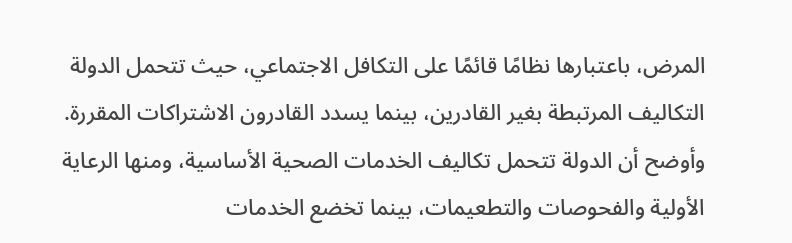المرض، باعتبارها نظامًا قائمًا على التكافل الاجتماعي، حيث تتحمل الدولة التكاليف المرتبطة بغير القادرين، بينما يسدد القادرون الاشتراكات المقررة.
وأوضح أن الدولة تتحمل تكاليف الخدمات الصحية الأساسية، ومنها الرعاية الأولية والفحوصات والتطعيمات، بينما تخضع الخدمات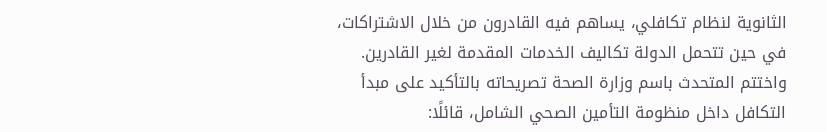الثانوية لنظام تكافلي، يساهم فيه القادرون من خلال الاشتراكات، في حين تتحمل الدولة تكاليف الخدمات المقدمة لغير القادرين.
واختتم المتحدث باسم وزارة الصحة تصريحاته بالتأكيد على مبدأ التكافل داخل منظومة التأمين الصحي الشامل، قائلًا: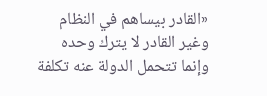«القادر بيساهم في النظام وغير القادر لا يترك وحده وإنما تتحمل الدولة عنه تكلفة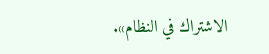الاشتراك في النظام».